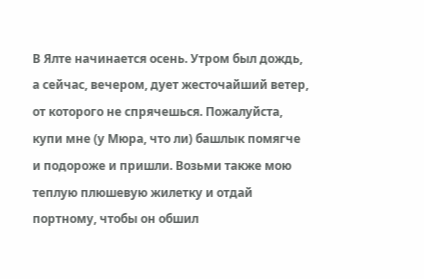В Ялте начинается осень. Утром был дождь, а сейчас, вечером, дует жесточайший ветер, от которого не спрячешься. Пожалуйста, купи мне (у Мюра, что ли) башлык помягче и подороже и пришли. Возьми также мою теплую плюшевую жилетку и отдай портному, чтобы он обшил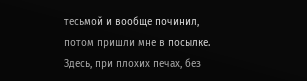тесьмой и вообще починил, потом пришли мне в посылке. Здесь, при плохих печах, без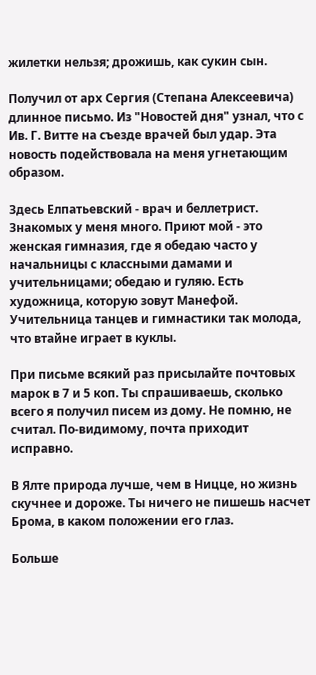жилетки нельзя; дрожишь, как сукин сын.

Получил от арх Сергия (Степана Алексеевича) длинное письмо. Из "Новостей дня" узнал, что с Ив. Г. Витте на съезде врачей был удар. Эта новость подействовала на меня угнетающим образом.

Здесь Елпатьевский - врач и беллетрист. Знакомых у меня много. Приют мой - это женская гимназия, где я обедаю часто у начальницы с классными дамами и учительницами; обедаю и гуляю. Есть художница, которую зовут Манефой. Учительница танцев и гимнастики так молода, что втайне играет в куклы.

При письме всякий раз присылайте почтовых марок в 7 и 5 коп. Ты спрашиваешь, сколько всего я получил писем из дому. Не помню, не считал. По-видимому, почта приходит исправно.

В Ялте природа лучше, чем в Ницце, но жизнь скучнее и дороже. Ты ничего не пишешь насчет Брома, в каком положении его глаз.

Больше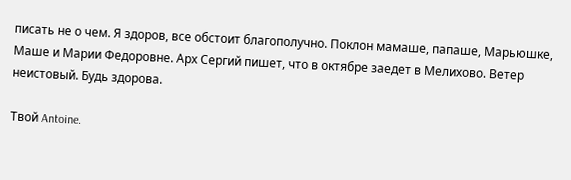писать не о чем. Я здоров, все обстоит благополучно. Поклон мамаше, папаше, Марьюшке, Маше и Марии Федоровне. Арх Сергий пишет, что в октябре заедет в Мелихово. Ветер неистовый. Будь здорова.

Твой Antoine.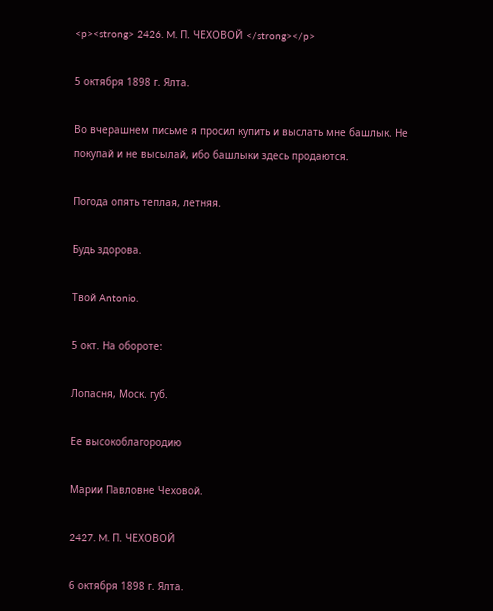<p><strong> 2426. M. П. ЧЕХОВОЙ </strong></p>

5 октября 1898 г. Ялта.

Во вчерашнем письме я просил купить и выслать мне башлык. Не покупай и не высылай, ибо башлыки здесь продаются.

Погода опять теплая, летняя.

Будь здорова.

Твой Antonio.

5 окт. На обороте:

Лопасня, Моск. губ.

Ее высокоблагородию

Марии Павловне Чеховой.

2427. M. П. ЧЕХОВОЙ

6 октября 1898 г. Ялта.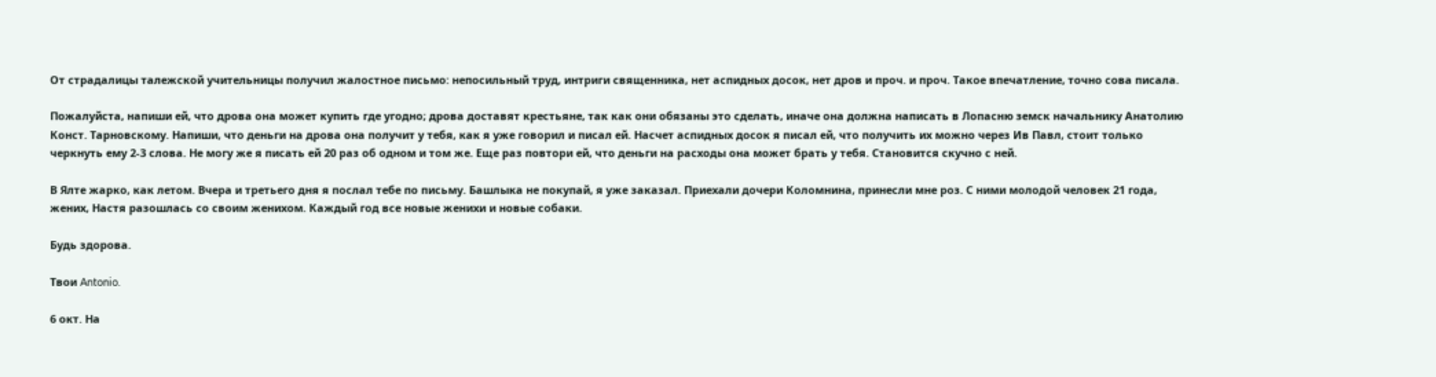От страдалицы талежской учительницы получил жалостное письмо: непосильный труд, интриги священника, нет аспидных досок, нет дров и проч. и проч. Такое впечатление, точно сова писала.

Пожалуйста, напиши ей, что дрова она может купить где угодно; дрова доставят крестьяне, так как они обязаны это сделать, иначе она должна написать в Лопасню земск начальнику Анатолию Конст. Тарновскому. Напиши, что деньги на дрова она получит у тебя, как я уже говорил и писал ей. Насчет аспидных досок я писал ей, что получить их можно через Ив Павл, стоит только черкнуть ему 2-3 слова. Не могу же я писать ей 20 раз об одном и том же. Еще раз повтори ей, что деньги на расходы она может брать у тебя. Становится скучно с ней.

В Ялте жарко, как летом. Вчера и третьего дня я послал тебе по письму. Башлыка не покупай, я уже заказал. Приехали дочери Коломнина, принесли мне роз. С ними молодой человек 21 года, жених, Настя разошлась со своим женихом. Каждый год все новые женихи и новые собаки.

Будь здорова.

Твои Antonio.

6 окт. На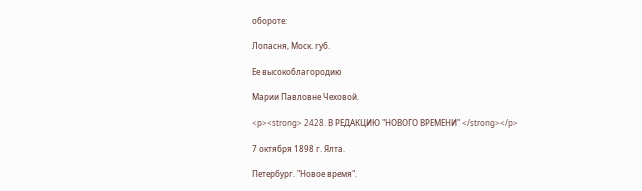обороте:

Лопасня, Моск. губ.

Ее высокоблагородию

Марии Павловне Чеховой.

<p><strong> 2428. В РЕДАКЦИЮ "НОВОГО ВРЕМЕНИ" </strong></p>

7 октября 1898 г. Ялта.

Петербург. "Новое время".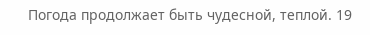Погода продолжает быть чудесной, теплой. 19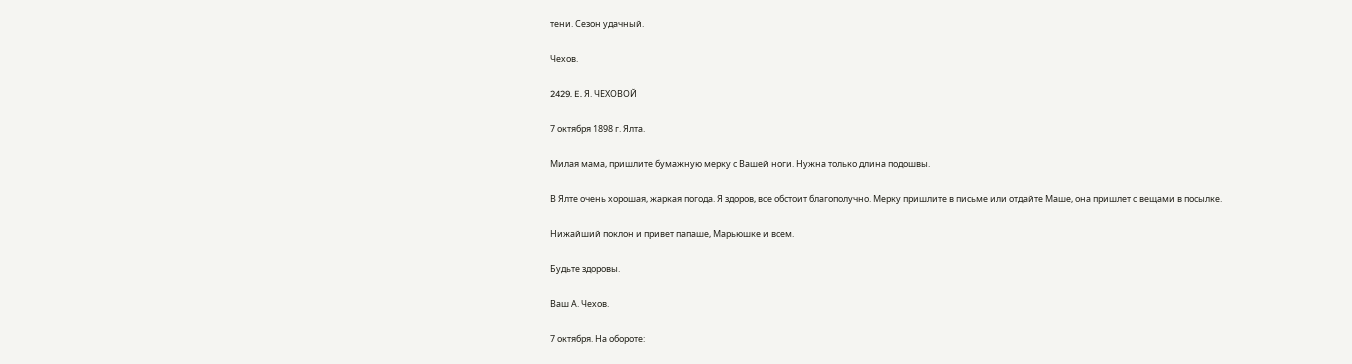тени. Сезон удачный.

Чехов.

2429. E. Я. ЧЕХОВОЙ

7 октября 1898 г. Ялта.

Милая мама, пришлите бумажную мерку с Вашей ноги. Нужна только длина подошвы.

В Ялте очень хорошая, жаркая погода. Я здоров, все обстоит благополучно. Мерку пришлите в письме или отдайте Маше, она пришлет с вещами в посылке.

Нижайший поклон и привет папаше, Марьюшке и всем.

Будьте здоровы.

Ваш А. Чехов.

7 октября. На обороте: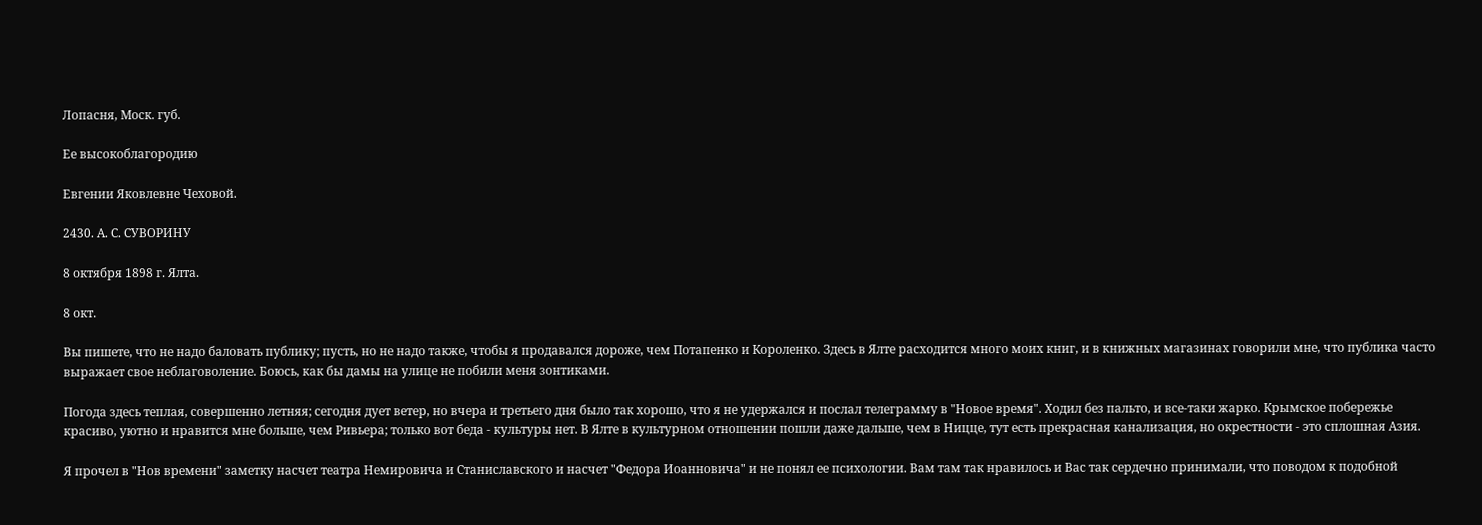Лопасня, Моск. губ.

Ее высокоблагородию

Евгении Яковлевне Чеховой.

2430. А. С. СУВОРИНУ

8 октября 1898 г. Ялта.

8 окт.

Вы пишете, что не надо баловать публику; пусть, но не надо также, чтобы я продавался дороже, чем Потапенко и Короленко. Здесь в Ялте расходится много моих книг, и в книжных магазинах говорили мне, что публика часто выражает свое неблаговоление. Боюсь, как бы дамы на улице не побили меня зонтиками.

Погода здесь теплая, совершенно летняя; сегодня дует ветер, но вчера и третьего дня было так хорошо, что я не удержался и послал телеграмму в "Новое время". Ходил без пальто, и все-таки жарко. Крымское побережье красиво, уютно и нравится мне больше, чем Ривьера; только вот беда - культуры нет. В Ялте в культурном отношении пошли даже дальше, чем в Ницце, тут есть прекрасная канализация, но окрестности - это сплошная Азия.

Я прочел в "Нов времени" заметку насчет театра Немировича и Станиславского и насчет "Федора Иоанновича" и не понял ее психологии. Вам там так нравилось и Вас так сердечно принимали, что поводом к подобной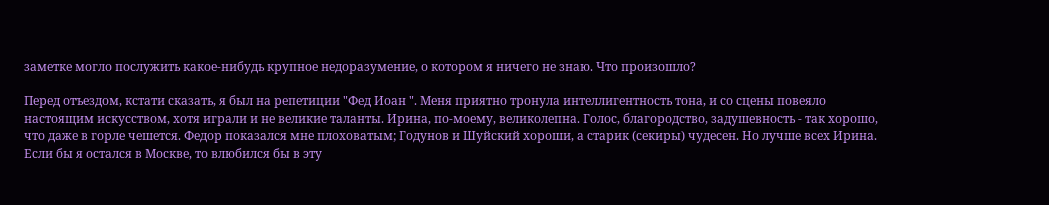заметке могло послужить какое-нибудь крупное недоразумение, о котором я ничего не знаю. Что произошло?

Перед отъездом, кстати сказать, я был на репетиции "Фед Иоан ". Меня приятно тронула интеллигентность тона, и со сцены повеяло настоящим искусством, хотя играли и не великие таланты. Ирина, по-моему, великолепна. Голос, благородство, задушевность - так хорошо, что даже в горле чешется. Федор показался мне плоховатым; Годунов и Шуйский хороши, а старик (секиры) чудесен. Но лучше всех Ирина. Если бы я остался в Москве, то влюбился бы в эту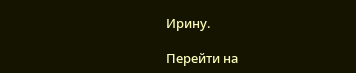Ирину.

Перейти на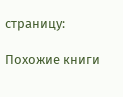страницу:

Похожие книги